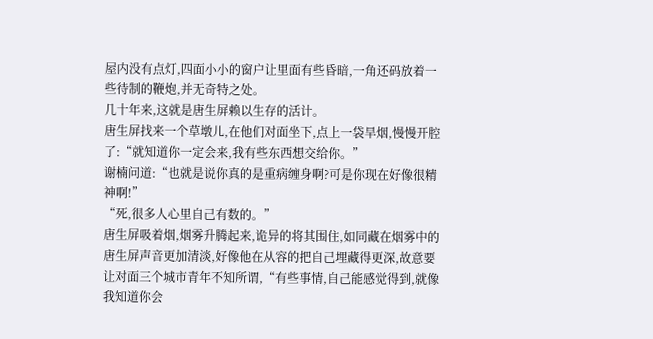屋内没有点灯,四面小小的窗户让里面有些昏暗,一角还码放着一些待制的鞭炮,并无奇特之处。
几十年来,这就是唐生屏赖以生存的活计。
唐生屏找来一个草墩儿,在他们对面坐下,点上一袋旱烟,慢慢开腔了:“就知道你一定会来,我有些东西想交给你。”
谢楠问道:“也就是说你真的是重病缠身啊?可是你现在好像很精神啊!”
“死,很多人心里自己有数的。”
唐生屏吸着烟,烟雾升腾起来,诡异的将其围住,如同藏在烟雾中的唐生屏声音更加清淡,好像他在从容的把自己埋藏得更深,故意要让对面三个城市青年不知所谓,“有些事情,自己能感觉得到,就像我知道你会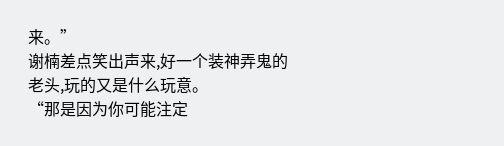来。”
谢楠差点笑出声来,好一个装神弄鬼的老头,玩的又是什么玩意。
“那是因为你可能注定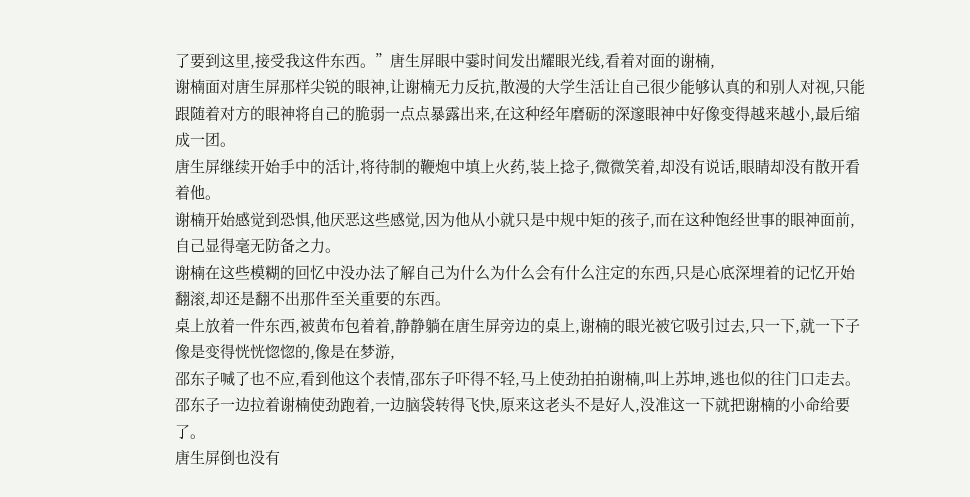了要到这里,接受我这件东西。”唐生屏眼中霎时间发出耀眼光线,看着对面的谢楠,
谢楠面对唐生屏那样尖锐的眼神,让谢楠无力反抗,散漫的大学生活让自己很少能够认真的和别人对视,只能跟随着对方的眼神将自己的脆弱一点点暴露出来,在这种经年磨砺的深邃眼神中好像变得越来越小,最后缩成一团。
唐生屏继续开始手中的活计,将待制的鞭炮中填上火药,装上捻子,微微笑着,却没有说话,眼睛却没有散开看着他。
谢楠开始感觉到恐惧,他厌恶这些感觉,因为他从小就只是中规中矩的孩子,而在这种饱经世事的眼神面前,自己显得毫无防备之力。
谢楠在这些模糊的回忆中没办法了解自己为什么为什么会有什么注定的东西,只是心底深埋着的记忆开始翻滚,却还是翻不出那件至关重要的东西。
桌上放着一件东西,被黄布包着着,静静躺在唐生屏旁边的桌上,谢楠的眼光被它吸引过去,只一下,就一下子像是变得恍恍惚惚的,像是在梦游,
邵东子喊了也不应,看到他这个表情,邵东子吓得不轻,马上使劲拍拍谢楠,叫上苏坤,逃也似的往门口走去。
邵东子一边拉着谢楠使劲跑着,一边脑袋转得飞快,原来这老头不是好人,没准这一下就把谢楠的小命给要了。
唐生屏倒也没有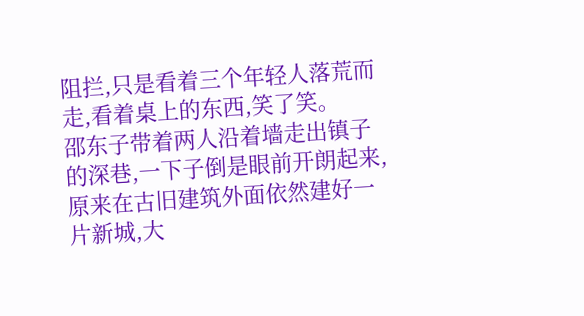阻拦,只是看着三个年轻人落荒而走,看着桌上的东西,笑了笑。
邵东子带着两人沿着墙走出镇子的深巷,一下子倒是眼前开朗起来,原来在古旧建筑外面依然建好一片新城,大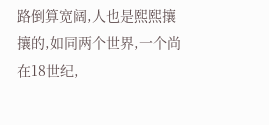路倒算宽阔,人也是熙熙攘攘的,如同两个世界,一个尚在18世纪,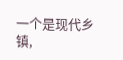一个是现代乡镇,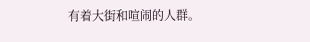有着大街和喧闹的人群。